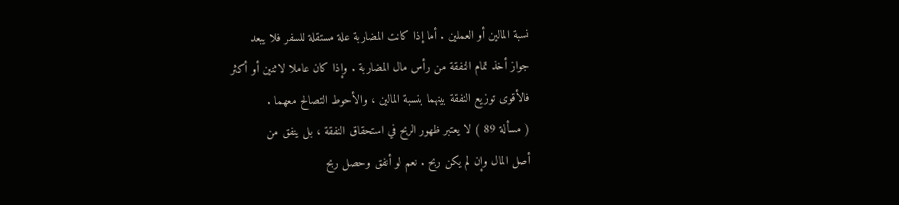نسبة المالين أو العملين . أما إذا كانت المضاربة علة مستقلة للسفر فلا يبعد
جواز أخذ تمام النفقة من رأس مال المضاربة . وإذا كان عاملا لاثنين أو أكثر
فالأقوى توزيع النفقة بينهما بنسبة المالين ، والأحوط التصالح معهما .
( مسألة 89 ) لا يعتبر ظهور الربح في استحقاق النفقة ، بل ينفق من
أصل المال وإن لم يكن ربح . نعم لو أنفق وحصل ربح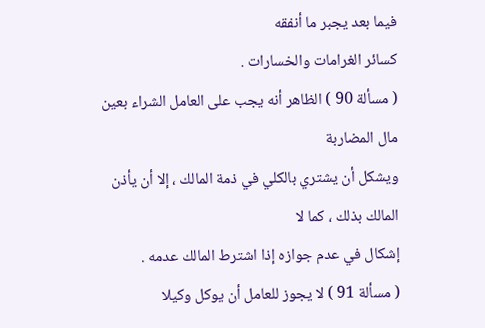فيما بعد يجبر ما أنفقه
كسائر الغرامات والخسارات .
( مسألة 90 ) الظاهر أنه يجب على العامل الشراء بعين مال المضاربة
ويشكل أن يشتري بالكلي في ذمة المالك ، إلا أن يأذن المالك بذلك ، كما لا
إشكال في عدم جوازه إذا اشترط المالك عدمه .
( مسألة 91 ) لا يجوز للعامل أن يوكل وكيلا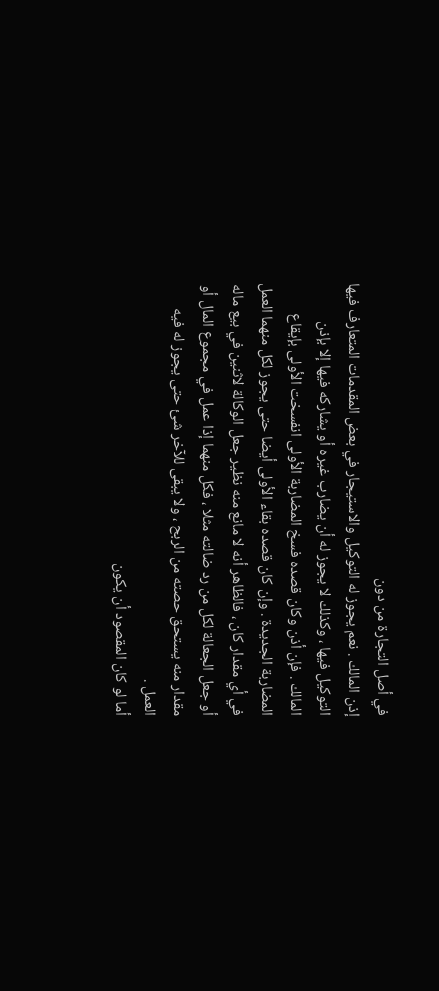في أصل التجارة من دون
إذن المالك . نعم يجوز له التوكيل والاستيجار في بعض المقدمات المتعارف فيها
التوكيل فيها ، وكذلك لا يجوز له أن يضارب غيره أو يشاركه فيها إلا بإذن
المالك . فإن أذن وكان قصده فسخ المضاربة الأولى انفسخت الأولى بإيقاع
المضاربة الجديدة . وإن كان قصده بقاء الأولى أيضا حتى يجوز لكل منهما العمل
في أي مقدار كان ، فالظاهر أنه لا مانع منه نظير جعل الوكالة لاثنين في بيع ماله
أو جعل الجعالة لكل من رد ضالته مثلا ، فكل منهما إذا عمل في مجموع المال أو
مقدار منه يستحق حصته من الربح ، ولا يبقى للآخر شئ حتى يجوز له فيه
العمل .
أما لو كان المقصود أن يكون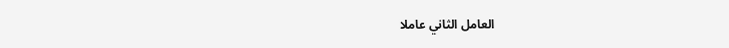العامل الثاني عاملا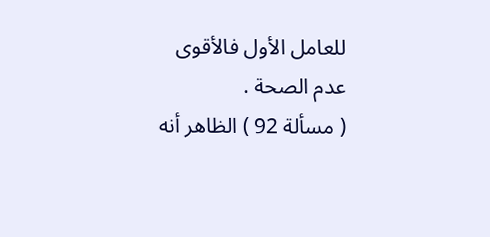للعامل الأول فالأقوى
عدم الصحة .
( مسألة 92 ) الظاهر أنه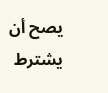يصح أن يشترط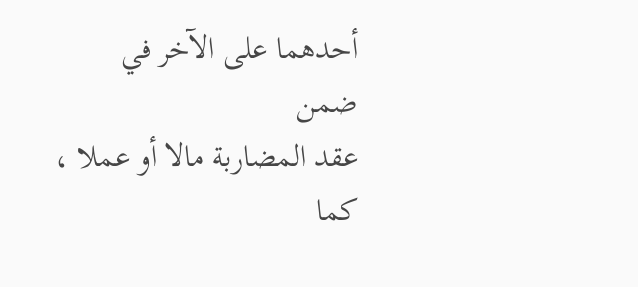أحدهما على الآخر في ضمن
عقد المضاربة مالا أو عملا ، كما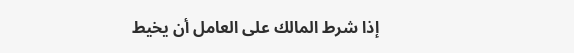إذا شرط المالك على العامل أن يخيط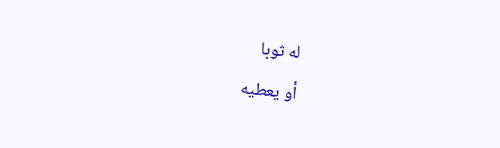له ثوبا
أو يعطيه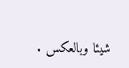شيئا وبالعكس .